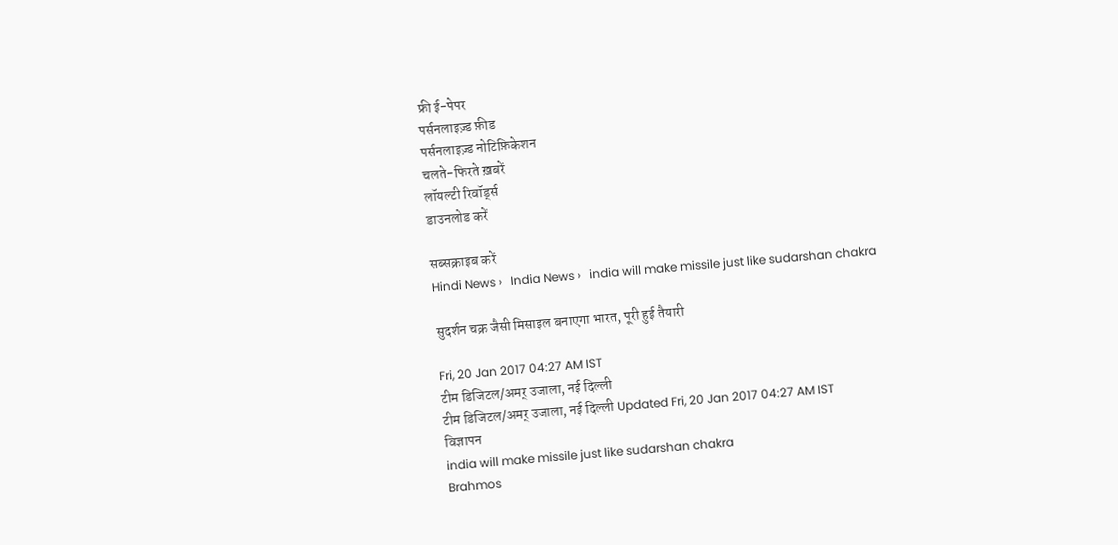फ्री ई-पेपर
पर्सनलाइज़्ड फ़ीड
पर्सनलाइज़्ड नोटिफ़िकेशन
चलते-फिरते ख़बरें
लॉयल्टी रिवॉर्ड्स
डाउनलोड करें

सब्सक्राइब करें
Hindi News ›   India News ›   india will make missile just like sudarshan chakra

सुदर्शन चक्र जैसी मिसाइल बनाएगा भारत, पूरी हुई तैयारी

Fri, 20 Jan 2017 04:27 AM IST
टीम डिजिटल/अमर् उजाला, नई दिल्ली
टीम डिजिटल/अमर् उजाला, नई दिल्ली Updated Fri, 20 Jan 2017 04:27 AM IST
विज्ञापन
india will make missile just like sudarshan chakra
Brahmos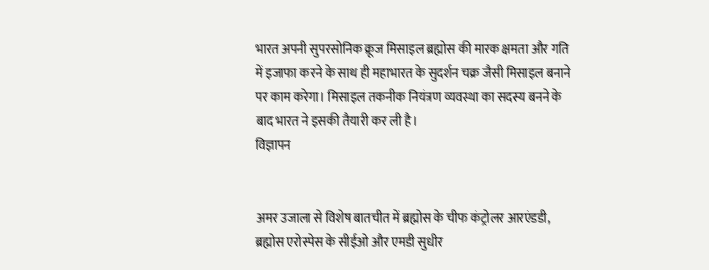भारत अपनी सुपरसोनिक क्रूज मिसाइल ब्रह्मोस की मारक क्षमता और गति में इजाफा करने के साथ ही महाभारत के सुदर्शन चक्र जैसी मिसाइल बनाने पर काम करेगा। मिसाइल तकनीक नियंत्रण व्यवस्था का सदस्य बनने के बाद भारत ने इसकी तैयारी कर ली है।
विज्ञापन


अमर उजाला से विशेष बातचीत में ब्रह्मोस के चीफ कंट्रोलर आरएंडडी, ब्रह्मोस एरोस्पेस के सीईओ और एमडी सुधीर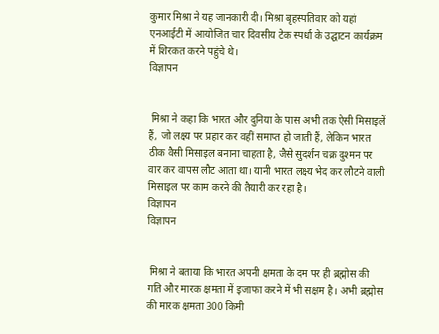कुमार मिश्रा ने यह जानकारी दी। मिश्रा बृहस्पतिवार को यहां एनआईटी में आयोजित चार दिवसीय टेक स्पर्धा के उद्घाटन कार्यक्रम में शिरकत करने पहुंचे थे।
विज्ञापन


 मिश्रा ने कहा कि भारत और दुनिया के पास अभी तक ऐसी मिसाइलें हैं, जो लक्ष्य पर प्रहार कर वहीं समाप्त हो जाती हैं, लेकिन भारत ठीक वैसी मिसाइल बनाना चाहता है, जैसे सुदर्शन चक्र दुश्मन पर वार कर वापस लौट आता था। यानी भारत लक्ष्य भेद कर लौटने वाली मिसाइल पर काम करने की तैयारी कर रहा है।
विज्ञापन
विज्ञापन


 मिश्रा ने बताया कि भारत अपनी क्षमता के दम पर ही ब्रह्मोस की गति और मारक क्षमता में इजाफा करने में भी सक्षम है। अभी ब्रह्मोस की मारक क्षमता 300 किमी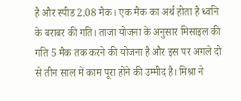है और स्पीड 2.08 मैक। एक मैक का अर्थ होता है ध्वनि के बराबर की गति। ताजा योजना के अनुसार मिसाइल की गति 5 मैक तक करने की योजना है और इस पर अगले दो से तीन साल में काम पूरा होने की उम्मीद है। मिश्रा ने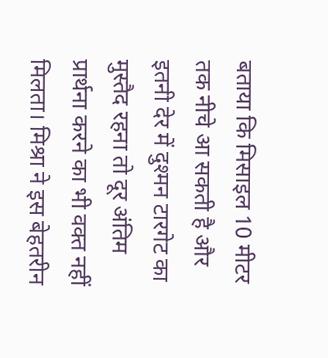बताया कि मिसाइल 10 मीटर तक नीचे आ सकती है और इतनी देर में दुश्मन टारगेट का मुस्तैद रहना तो दूर अंतिम प्रार्थना करने का भी वक्त नहीं मिलता। मिश्रा ने इस बेहतरीन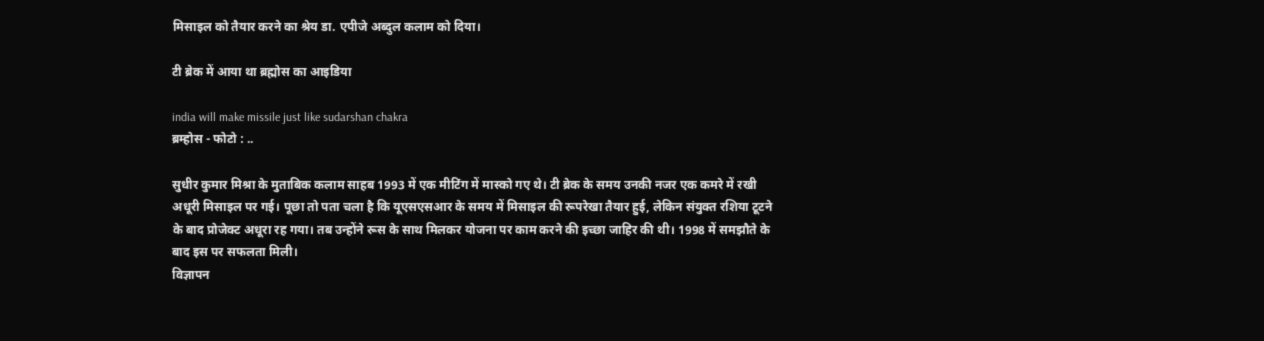मिसाइल को तैयार करने का श्रेय डा. एपीजे अब्दुल कलाम को दिया।

टी ब्रेक में आया था ब्रह्मोस का आइडिया

india will make missile just like sudarshan chakra
ब्रम्होस - फोटो : ..

सुधीर कुमार मिश्रा के मुताबिक कलाम साहब 1993 में एक मीटिंग में मास्को गए थे। टी ब्रेक के समय उनकी नजर एक कमरे में रखी अधूरी मिसाइल पर गई। पूछा तो पता चला है कि यूएसएसआर के समय में मिसाइल की रूपरेखा तैयार हुई, लेकिन संयुक्त रशिया टूटने के बाद प्रोजेक्ट अधूरा रह गया। तब उन्होंने रूस के साथ मिलकर योजना पर काम करने की इच्छा जाहिर की थी। 1998 में समझौते के बाद इस पर सफलता मिली।
विज्ञापन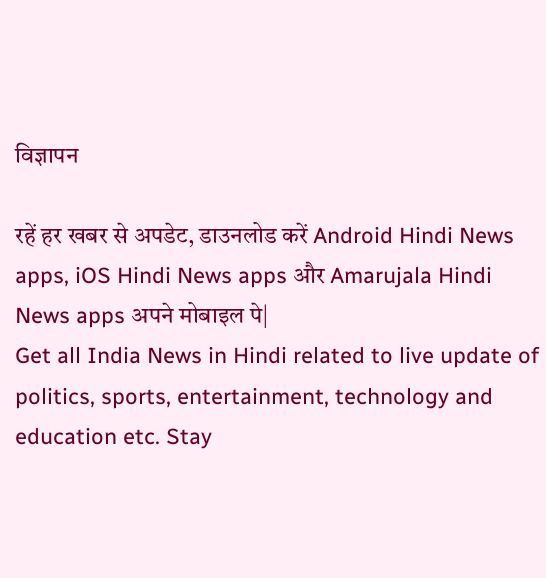विज्ञापन

रहें हर खबर से अपडेट, डाउनलोड करें Android Hindi News apps, iOS Hindi News apps और Amarujala Hindi News apps अपने मोबाइल पे|
Get all India News in Hindi related to live update of politics, sports, entertainment, technology and education etc. Stay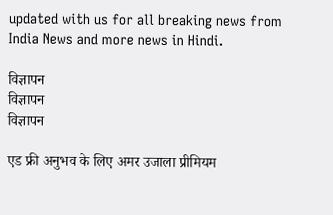updated with us for all breaking news from India News and more news in Hindi.

विज्ञापन
विज्ञापन
विज्ञापन

एड फ्री अनुभव के लिए अमर उजाला प्रीमियम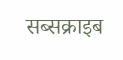सब्सक्राइब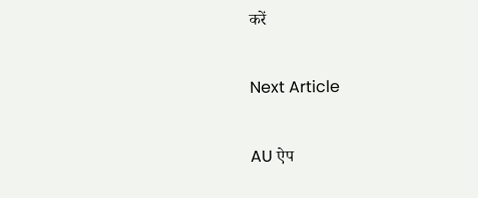करें

Next Article

AU ऐप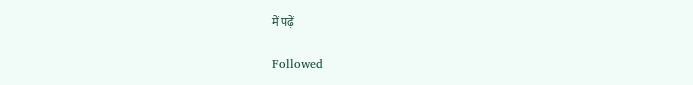में पढ़ें

Followed